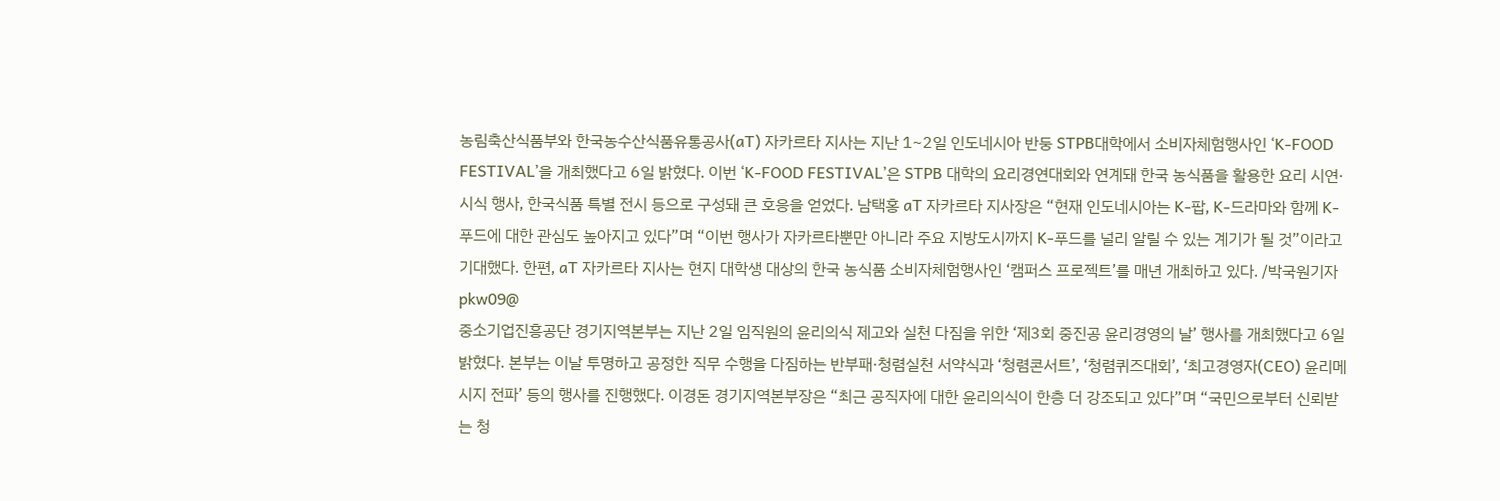농림축산식품부와 한국농수산식품유통공사(aT) 자카르타 지사는 지난 1~2일 인도네시아 반둥 STPB대학에서 소비자체험행사인 ‘K-FOOD FESTIVAL’을 개최했다고 6일 밝혔다. 이번 ‘K-FOOD FESTIVAL’은 STPB 대학의 요리경연대회와 연계돼 한국 농식품을 활용한 요리 시연·시식 행사, 한국식품 특별 전시 등으로 구성돼 큰 호응을 얻었다. 남택홍 aT 자카르타 지사장은 “현재 인도네시아는 K-팝, K-드라마와 함께 K-푸드에 대한 관심도 높아지고 있다”며 “이번 행사가 자카르타뿐만 아니라 주요 지방도시까지 K-푸드를 널리 알릴 수 있는 계기가 될 것”이라고 기대했다. 한편, aT 자카르타 지사는 현지 대학생 대상의 한국 농식품 소비자체험행사인 ‘캠퍼스 프로젝트’를 매년 개최하고 있다. /박국원기자 pkw09@
중소기업진흥공단 경기지역본부는 지난 2일 임직원의 윤리의식 제고와 실천 다짐을 위한 ‘제3회 중진공 윤리경영의 날’ 행사를 개최했다고 6일 밝혔다. 본부는 이날 투명하고 공정한 직무 수행을 다짐하는 반부패·청렴실천 서약식과 ‘청렴콘서트’, ‘청렴퀴즈대회’, ‘최고경영자(CEO) 윤리메시지 전파’ 등의 행사를 진행했다. 이경돈 경기지역본부장은 “최근 공직자에 대한 윤리의식이 한층 더 강조되고 있다”며 “국민으로부터 신뢰받는 청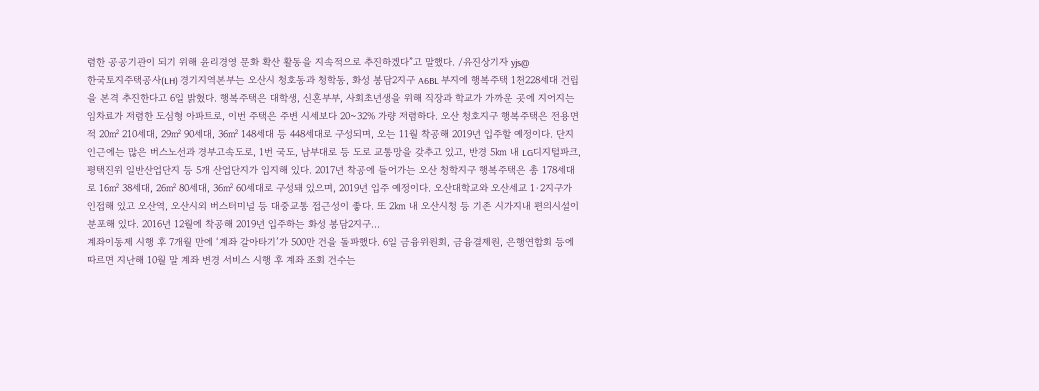렴한 공공기관이 되기 위해 윤리경영 문화 확산 활동을 지속적으로 추진하겠다”고 말했다. /유진상기자 yjs@
한국토지주택공사(LH) 경기지역본부는 오산시 청호동과 청학동, 화성 봉담2지구 A6BL 부지에 행복주택 1천228세대 건립을 본격 추진한다고 6일 밝혔다. 행복주택은 대학생, 신혼부부, 사회초년생을 위해 직장과 학교가 가까운 곳에 지어지는 임차료가 저렴한 도심형 아파트로, 이번 주택은 주변 시세보다 20~32% 가량 저렴하다. 오산 청호지구 행복주택은 전용면적 20㎡ 210세대, 29㎡ 90세대, 36㎡ 148세대 등 448세대로 구성되며, 오는 11월 착공해 2019년 입주할 예정이다. 단지 인근에는 많은 버스노선과 경부고속도로, 1번 국도, 남부대로 등 도로 교통망을 갖추고 있고, 반경 5㎞ 내 LG디지털파크, 평택진위 일반산업단지 등 5개 산업단지가 입지해 있다. 2017년 착공에 들어가는 오산 청학지구 행복주택은 총 178세대로 16㎡ 38세대, 26㎡ 80세대, 36㎡ 60세대로 구성돼 있으며, 2019년 입주 예정이다. 오산대학교와 오산세교 1·2지구가 인접해 있고 오산역, 오산시외 버스터미널 등 대중교통 접근성이 좋다. 또 2㎞ 내 오산시청 등 기존 시가지내 편의시설이 분포해 있다. 2016년 12월에 착공해 2019년 입주하는 화성 봉담2지구…
계좌이동제 시행 후 7개월 만에 ‘계좌 갈아타기’가 500만 건을 돌파했다. 6일 금융위원회, 금융결제원, 은행연합회 등에 따르면 지난해 10월 말 계좌 변경 서비스 시행 후 계좌 조회 건수는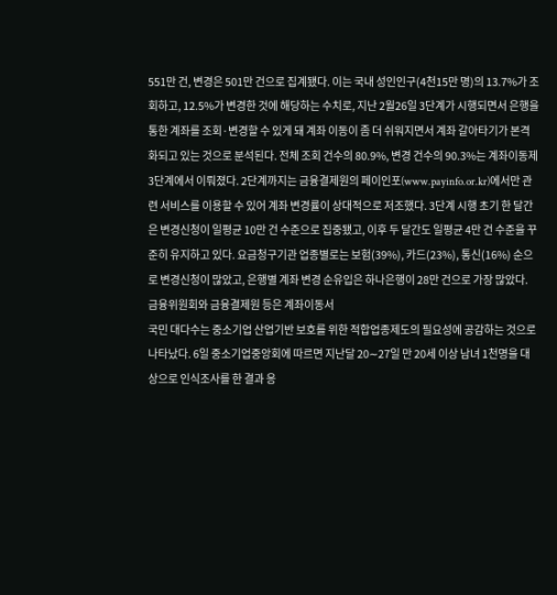551만 건, 변경은 501만 건으로 집계됐다. 이는 국내 성인인구(4천15만 명)의 13.7%가 조회하고, 12.5%가 변경한 것에 해당하는 수치로, 지난 2월26일 3단계가 시행되면서 은행을 통한 계좌를 조회·변경할 수 있게 돼 계좌 이동이 좀 더 쉬워지면서 계좌 갈아타기가 본격화되고 있는 것으로 분석된다. 전체 조회 건수의 80.9%, 변경 건수의 90.3%는 계좌이동제 3단계에서 이뤄졌다. 2단계까지는 금융결제원의 페이인포(www.payinfo.or.kr)에서만 관련 서비스를 이용할 수 있어 계좌 변경률이 상대적으로 저조했다. 3단계 시행 초기 한 달간은 변경신청이 일평균 10만 건 수준으로 집중됐고, 이후 두 달간도 일평균 4만 건 수준을 꾸준히 유지하고 있다. 요금청구기관 업종별로는 보험(39%), 카드(23%), 통신(16%) 순으로 변경신청이 많았고, 은행별 계좌 변경 순유입은 하나은행이 28만 건으로 가장 많았다. 금융위원회와 금융결제원 등은 계좌이동서
국민 대다수는 중소기업 산업기반 보호를 위한 적합업종제도의 필요성에 공감하는 것으로 나타났다. 6일 중소기업중앙회에 따르면 지난달 20∼27일 만 20세 이상 남녀 1천명을 대상으로 인식조사를 한 결과 응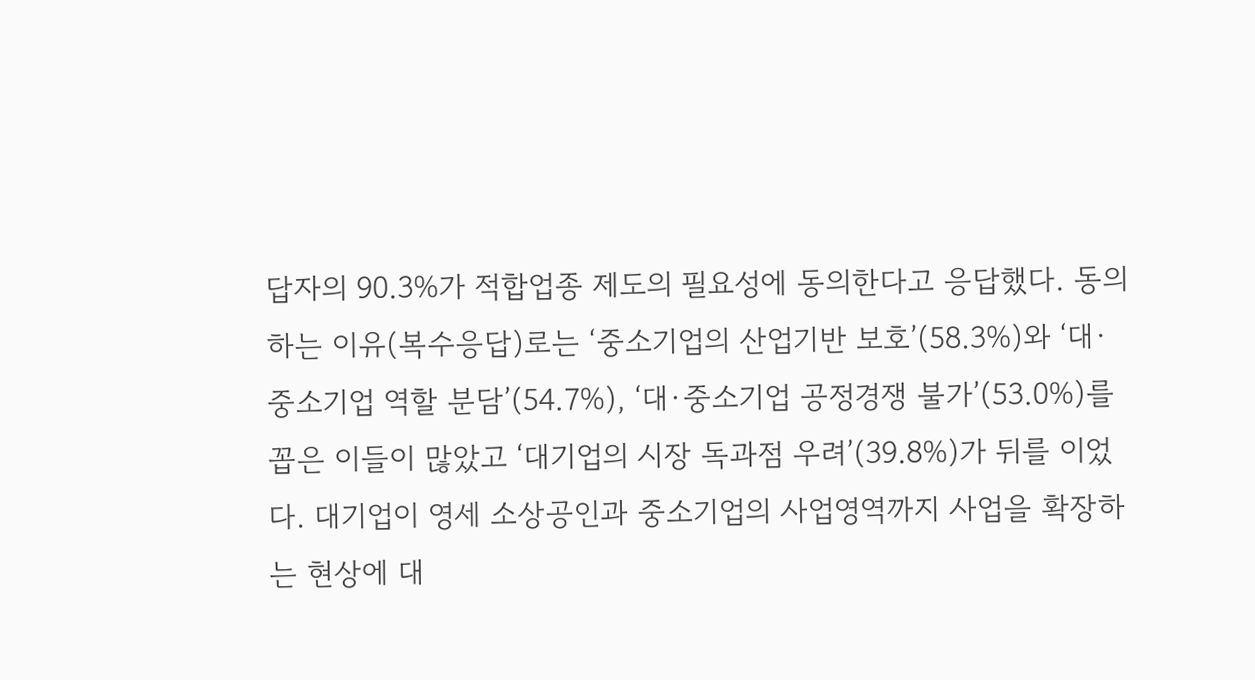답자의 90.3%가 적합업종 제도의 필요성에 동의한다고 응답했다. 동의하는 이유(복수응답)로는 ‘중소기업의 산업기반 보호’(58.3%)와 ‘대·중소기업 역할 분담’(54.7%), ‘대·중소기업 공정경쟁 불가’(53.0%)를 꼽은 이들이 많았고 ‘대기업의 시장 독과점 우려’(39.8%)가 뒤를 이었다. 대기업이 영세 소상공인과 중소기업의 사업영역까지 사업을 확장하는 현상에 대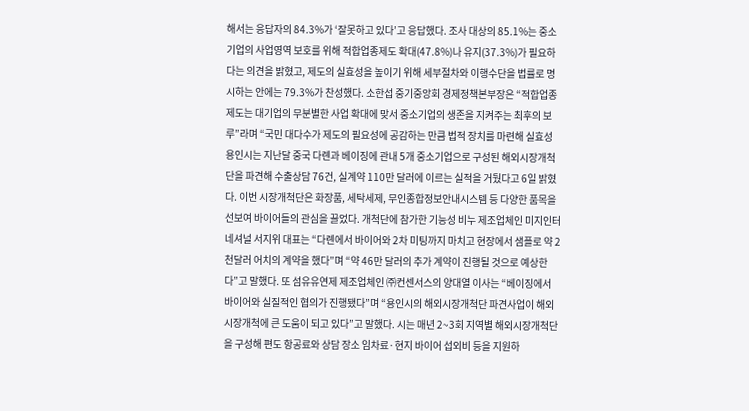해서는 응답자의 84.3%가 ‘잘못하고 있다’고 응답했다. 조사 대상의 85.1%는 중소기업의 사업영역 보호를 위해 적합업종제도 확대(47.8%)나 유지(37.3%)가 필요하다는 의견을 밝혔고, 제도의 실효성을 높이기 위해 세부절차와 이행수단을 법률로 명시하는 안에는 79.3%가 찬성했다. 소한섭 중기중앙회 경제정책본부장은 “적합업종제도는 대기업의 무분별한 사업 확대에 맞서 중소기업의 생존을 지켜주는 최후의 보루”라며 “국민 대다수가 제도의 필요성에 공감하는 만큼 법적 장치를 마련해 실효성
용인시는 지난달 중국 다롄과 베이징에 관내 5개 중소기업으로 구성된 해외시장개척단을 파견해 수출상담 76건, 실계약 110만 달러에 이르는 실적을 거뒀다고 6일 밝혔다. 이번 시장개척단은 화장품, 세탁세제, 무인종합정보안내시스템 등 다양한 품목을 선보여 바이어들의 관심을 끌었다. 개척단에 참가한 기능성 비누 제조업체인 미지인터네셔널 서지위 대표는 “다롄에서 바이어와 2차 미팅까지 마치고 현장에서 샘플로 약 2천달러 어치의 계약을 했다”며 “약 46만 달러의 추가 계약이 진행될 것으로 예상한다”고 말했다. 또 섬유유연제 제조업체인 ㈜컨센서스의 양대열 이사는 “베이징에서 바이어와 실질적인 협의가 진행됐다”며 “용인시의 해외시장개척단 파견사업이 해외시장개척에 큰 도움이 되고 있다”고 말했다. 시는 매년 2~3회 지역별 해외시장개척단을 구성해 편도 항공료와 상담 장소 임차료·현지 바이어 섭외비 등을 지원하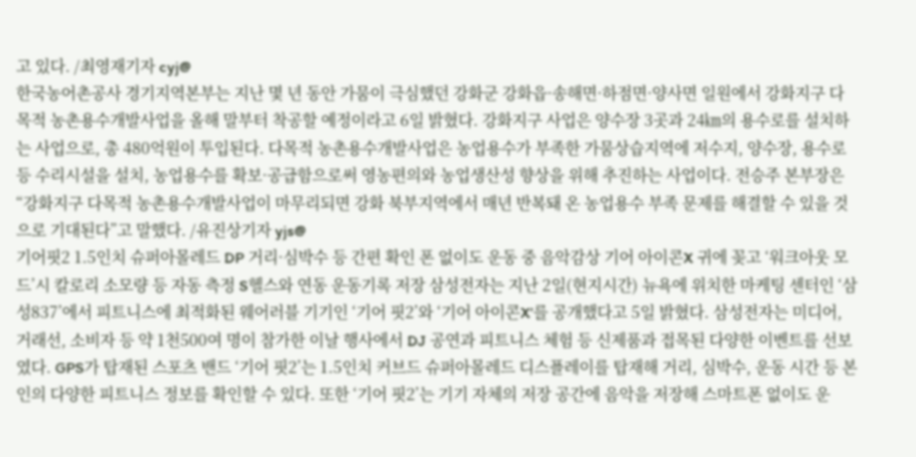고 있다. /최영재기자 cyj@
한국농어촌공사 경기지역본부는 지난 몇 년 동안 가뭄이 극심했던 강화군 강화읍·송해면·하점면·양사면 일원에서 강화지구 다목적 농촌용수개발사업을 올해 말부터 착공할 예정이라고 6일 밝혔다. 강화지구 사업은 양수장 3곳과 24㎞의 용수로를 설치하는 사업으로, 총 480억원이 투입된다. 다목적 농촌용수개발사업은 농업용수가 부족한 가뭄상습지역에 저수지, 양수장, 용수로 등 수리시설을 설치, 농업용수를 확보·공급함으로써 영농편의와 농업생산성 향상을 위해 추진하는 사업이다. 전승주 본부장은 “강화지구 다목적 농촌용수개발사업이 마무리되면 강화 북부지역에서 매년 반복돼 온 농업용수 부족 문제를 해결할 수 있을 것으로 기대된다”고 말했다. /유진상기자 yjs@
기어핏2 1.5인치 슈퍼아몰레드 DP 거리·심박수 등 간편 확인 폰 없이도 운동 중 음악감상 기어 아이콘X 귀에 꽂고 ‘워크아웃 모드’시 칼로리 소모량 등 자동 측정 S헬스와 연동 운동기록 저장 삼성전자는 지난 2일(현지시간) 뉴욕에 위치한 마케팅 센터인 ‘삼성837’에서 피트니스에 최적화된 웨어러블 기기인 ‘기어 핏2’와 ‘기어 아이콘X’를 공개했다고 5일 밝혔다. 삼성전자는 미디어, 거래선, 소비자 등 약 1천500여 명이 참가한 이날 행사에서 DJ 공연과 피트니스 체험 등 신제품과 접목된 다양한 이벤트를 선보였다. GPS가 탑재된 스포츠 밴드 ‘기어 핏2’는 1.5인치 커브드 슈퍼아몰레드 디스플레이를 탑재해 거리, 심박수, 운동 시간 등 본인의 다양한 피트니스 정보를 확인할 수 있다. 또한 ‘기어 핏2’는 기기 자체의 저장 공간에 음악을 저장해 스마트폰 없이도 운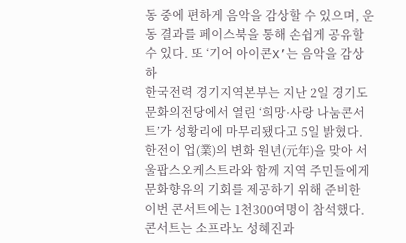동 중에 편하게 음악을 감상할 수 있으며, 운동 결과를 페이스북을 통해 손쉽게 공유할 수 있다. 또 ‘기어 아이콘X’는 음악을 감상하
한국전력 경기지역본부는 지난 2일 경기도문화의전당에서 열린 ‘희망·사랑 나눔콘서트’가 성황리에 마무리됐다고 5일 밝혔다. 한전이 업(業)의 변화 원년(元年)을 맞아 서울팝스오케스트라와 함께 지역 주민들에게 문화향유의 기회를 제공하기 위해 준비한 이번 콘서트에는 1천300여명이 참석했다. 콘서트는 소프라노 성혜진과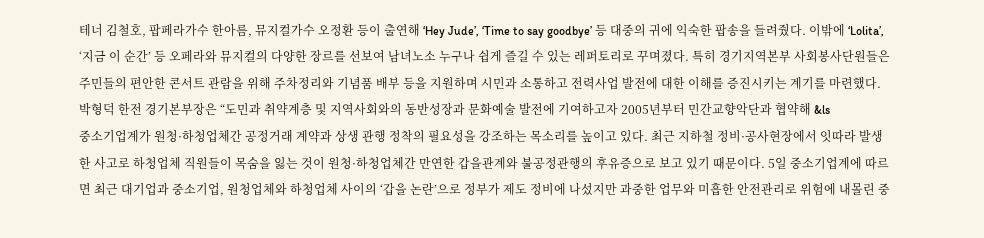테너 김철호, 팝페라가수 한아름, 뮤지컬가수 오정환 등이 출연해 ‘Hey Jude’, ‘Time to say goodbye’ 등 대중의 귀에 익숙한 팝송을 들려줬다. 이밖에 ‘Lolita’, ‘지금 이 순간’ 등 오페라와 뮤지컬의 다양한 장르를 선보여 남녀노소 누구나 쉽게 즐길 수 있는 레퍼토리로 꾸며졌다. 특히 경기지역본부 사회봉사단원들은 주민들의 편안한 콘서트 관람을 위해 주차정리와 기념품 배부 등을 지원하며 시민과 소통하고 전력사업 발전에 대한 이해를 증진시키는 계기를 마련했다. 박형덕 한전 경기본부장은 “도민과 취약계층 및 지역사회와의 동반성장과 문화예술 발전에 기여하고자 2005년부터 민간교향악단과 협약해 &ls
중소기업계가 원청·하청업체간 공정거래 계약과 상생 관행 정착의 필요성을 강조하는 목소리를 높이고 있다. 최근 지하철 정비·공사현장에서 잇따라 발생한 사고로 하청업체 직원들이 목숨을 잃는 것이 원청·하청업체간 만연한 갑을관계와 불공정관행의 후유증으로 보고 있기 때문이다. 5일 중소기업계에 따르면 최근 대기업과 중소기업, 원청업체와 하청업체 사이의 ‘갑을 논란’으로 정부가 제도 정비에 나섰지만 과중한 업무와 미흡한 안전관리로 위험에 내몰린 중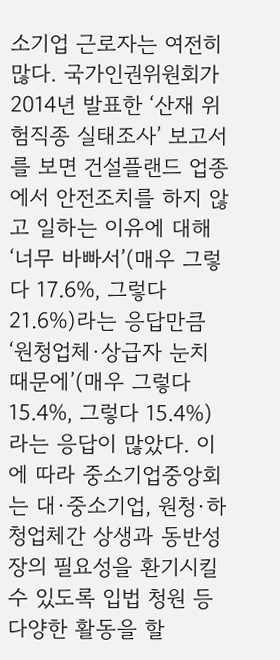소기업 근로자는 여전히 많다. 국가인권위원회가 2014년 발표한 ‘산재 위험직종 실태조사’ 보고서를 보면 건설플랜드 업종에서 안전조치를 하지 않고 일하는 이유에 대해 ‘너무 바빠서’(매우 그렇다 17.6%, 그렇다 21.6%)라는 응답만큼 ‘원청업체·상급자 눈치 때문에’(매우 그렇다 15.4%, 그렇다 15.4%)라는 응답이 많았다. 이에 따라 중소기업중앙회는 대·중소기업, 원청·하청업체간 상생과 동반성장의 필요성을 환기시킬 수 있도록 입법 청원 등 다양한 활동을 할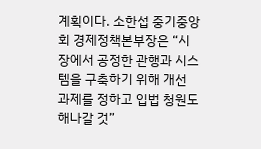계획이다. 소한섭 중기중앙회 경제정책본부장은 “시장에서 공정한 관행과 시스템을 구축하기 위해 개선 과제를 정하고 입법 청원도 해나갈 것”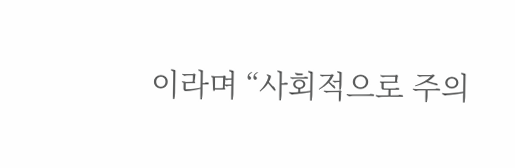이라며 “사회적으로 주의